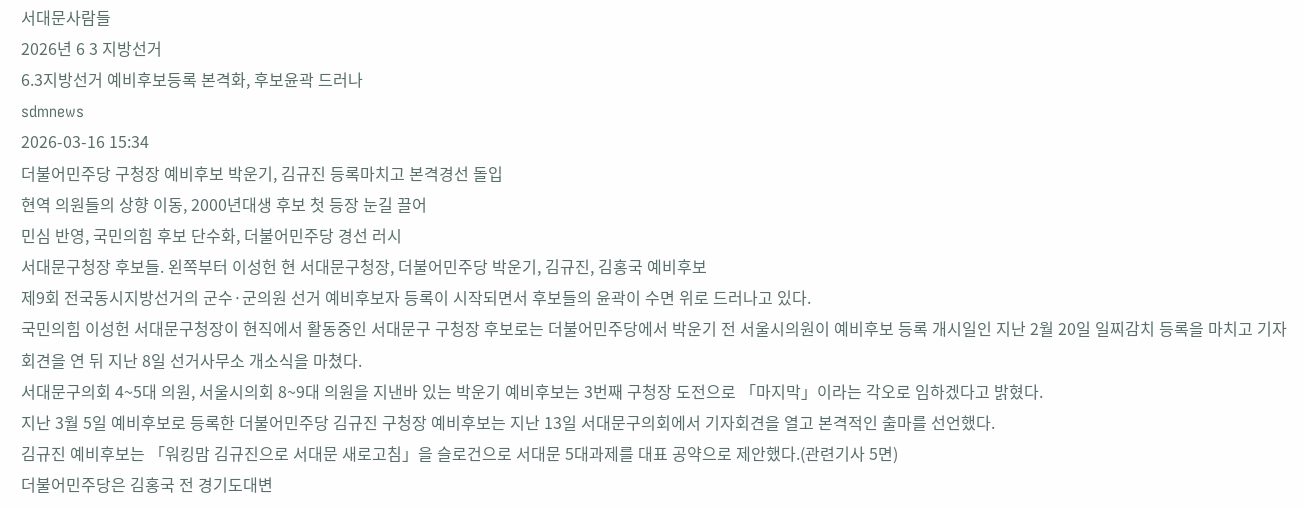서대문사람들
2026년 6 3 지방선거
6.3지방선거 예비후보등록 본격화, 후보윤곽 드러나
sdmnews
2026-03-16 15:34
더불어민주당 구청장 예비후보 박운기, 김규진 등록마치고 본격경선 돌입
현역 의원들의 상향 이동, 2000년대생 후보 첫 등장 눈길 끌어
민심 반영, 국민의힘 후보 단수화, 더불어민주당 경선 러시
서대문구청장 후보들. 왼쪽부터 이성헌 현 서대문구청장, 더불어민주당 박운기, 김규진, 김홍국 예비후보
제9회 전국동시지방선거의 군수·군의원 선거 예비후보자 등록이 시작되면서 후보들의 윤곽이 수면 위로 드러나고 있다.
국민의힘 이성헌 서대문구청장이 현직에서 활동중인 서대문구 구청장 후보로는 더불어민주당에서 박운기 전 서울시의원이 예비후보 등록 개시일인 지난 2월 20일 일찌감치 등록을 마치고 기자회견을 연 뒤 지난 8일 선거사무소 개소식을 마쳤다.
서대문구의회 4~5대 의원, 서울시의회 8~9대 의원을 지낸바 있는 박운기 예비후보는 3번째 구청장 도전으로 「마지막」이라는 각오로 임하겠다고 밝혔다.
지난 3월 5일 예비후보로 등록한 더불어민주당 김규진 구청장 예비후보는 지난 13일 서대문구의회에서 기자회견을 열고 본격적인 출마를 선언했다.
김규진 예비후보는 「워킹맘 김규진으로 서대문 새로고침」을 슬로건으로 서대문 5대과제를 대표 공약으로 제안했다.(관련기사 5면)
더불어민주당은 김홍국 전 경기도대변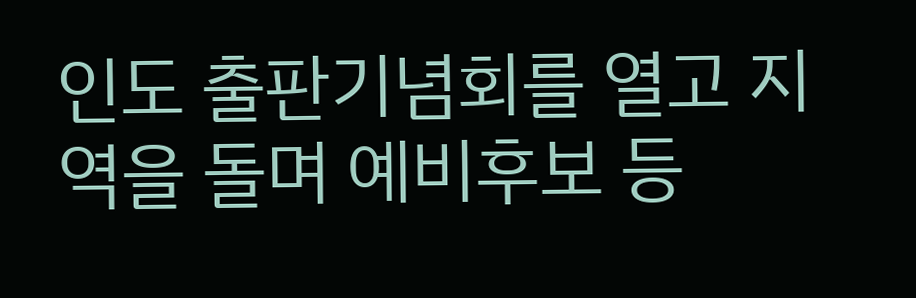인도 출판기념회를 열고 지역을 돌며 예비후보 등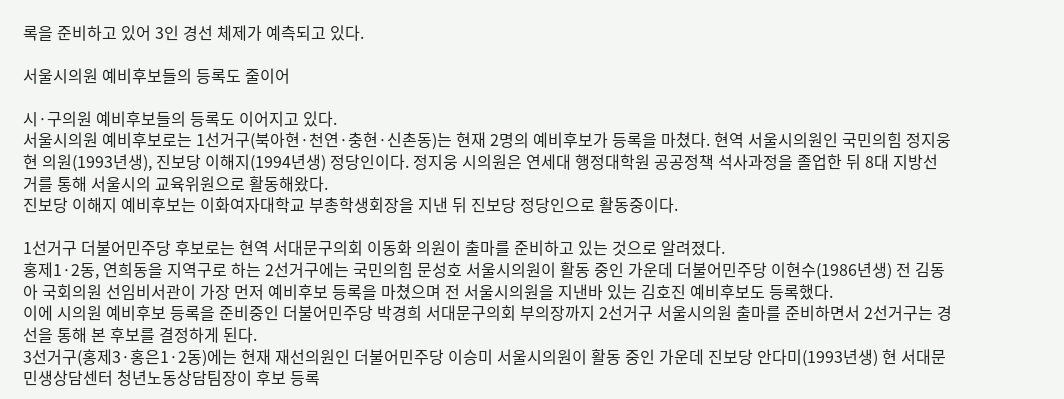록을 준비하고 있어 3인 경선 체제가 예측되고 있다.

서울시의원 예비후보들의 등록도 줄이어

시·구의원 예비후보들의 등록도 이어지고 있다.
서울시의원 예비후보로는 1선거구(북아현·천연·충현·신촌동)는 현재 2명의 예비후보가 등록을 마쳤다. 현역 서울시의원인 국민의힘 정지웅 현 의원(1993년생), 진보당 이해지(1994년생) 정당인이다. 정지웅 시의원은 연세대 행정대학원 공공정책 석사과정을 졸업한 뒤 8대 지방선거를 통해 서울시의 교육위원으로 활동해왔다.
진보당 이해지 예비후보는 이화여자대학교 부총학생회장을 지낸 뒤 진보당 정당인으로 활동중이다.

1선거구 더불어민주당 후보로는 현역 서대문구의회 이동화 의원이 출마를 준비하고 있는 것으로 알려졌다.
홍제1·2동, 연희동을 지역구로 하는 2선거구에는 국민의힘 문성호 서울시의원이 활동 중인 가운데 더불어민주당 이현수(1986년생) 전 김동아 국회의원 선임비서관이 가장 먼저 예비후보 등록을 마쳤으며 전 서울시의원을 지낸바 있는 김호진 예비후보도 등록했다.
이에 시의원 예비후보 등록을 준비중인 더불어민주당 박경희 서대문구의회 부의장까지 2선거구 서울시의원 출마를 준비하면서 2선거구는 경선을 통해 본 후보를 결정하게 된다.
3선거구(홍제3·홍은1·2동)에는 현재 재선의원인 더불어민주당 이승미 서울시의원이 활동 중인 가운데 진보당 안다미(1993년생) 현 서대문민생상담센터 청년노동상담팀장이 후보 등록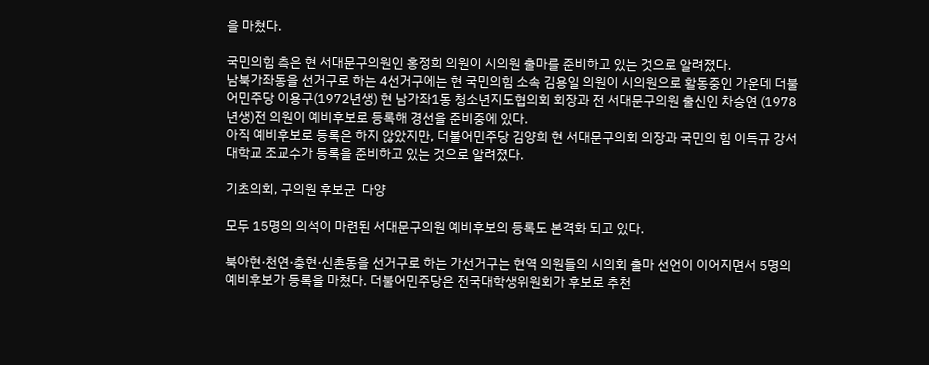을 마쳤다.

국민의힘 측은 현 서대문구의원인 홍정희 의원이 시의원 출마를 준비하고 있는 것으로 알려졌다.
남북가좌동을 선거구로 하는 4선거구에는 현 국민의힘 소속 김용일 의원이 시의원으로 활동중인 가운데 더불어민주당 이용구(1972년생) 현 남가좌1동 청소년지도협의회 회장과 전 서대문구의원 출신인 차승연 (1978년생)전 의원이 예비후보로 등록해 경선을 준비중에 있다.
아직 예비후보로 등록은 하지 않았지만, 더불어민주당 김양희 현 서대문구의회 의장과 국민의 힘 이득규 강서대학교 조교수가 등록을 준비하고 있는 것으로 알려졌다.

기초의회, 구의원 후보군  다양

모두 15명의 의석이 마련된 서대문구의원 예비후보의 등록도 본격화 되고 있다.

북아현·천연·충현·신촌동을 선거구로 하는 가선거구는 현역 의원들의 시의회 출마 선언이 이어지면서 5명의 예비후보가 등록을 마쳤다. 더불어민주당은 전국대학생위원회가 후보로 추천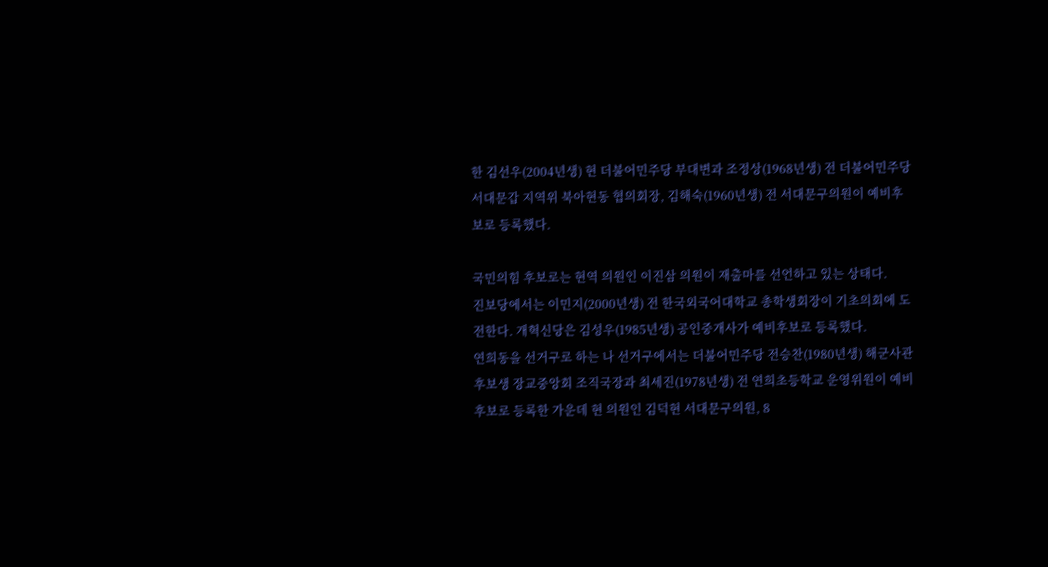한 김선우(2004년생) 현 더불어민주당 부대변과 조정상(1968년생) 전 더불어민주당 서대문갑 지역위 북아현동 협의회장, 김해숙(1960년생) 전 서대문구의원이 예비후보로 등록했다.

국민의힘 후보로는 현역 의원인 이진삼 의원이 재출마를 선언하고 있는 상태다.
진보당에서는 이민지(2000년생) 전 한국외국어대학교 총학생회장이 기초의회에 도전한다. 개혁신당은 김성우(1985년생) 공인중개사가 예비후보로 등록했다.
연희동을 선거구로 하는 나 선거구에서는 더불어민주당 전승찬(1980년생) 해군사관후보생 장교중앙회 조직국장과 최세진(1978년생) 전 연희초등학교 운영위원이 예비후보로 등록한 가운데 현 의원인 김덕현 서대문구의원, 8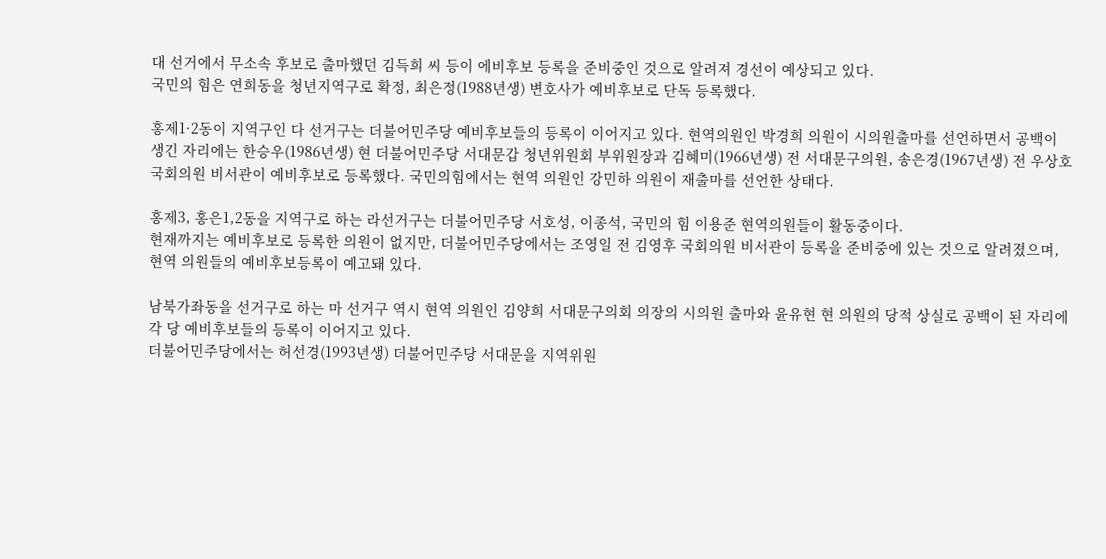대 선거에서 무소속 후보로 출마했던 김득희 씨 등이 에비후보 등록을 준비중인 것으로 알려져 경선이 예상되고 있다.
국민의 힘은 연희동을 청년지역구로 확정, 최은정(1988년생) 변호사가 예비후보로 단독 등록했다.

홍제1·2동이 지역구인 다 선거구는 더불어민주당 예비후보들의 등록이 이어지고 있다. 현역의원인 박경희 의원이 시의원출마를 선언하면서 공백이 생긴 자리에는 한승우(1986년생) 현 더불어민주당 서대문갑 청년위원회 부위원장과 김혜미(1966년생) 전 서대문구의원, 송은경(1967년생) 전 우상호 국회의원 비서관이 예비후보로 등록했다. 국민의힘에서는 현역 의원인 강민하 의원이 재출마를 선언한 상태다.

홍제3, 홍은1,2동을 지역구로 하는 라선거구는 더불어민주당 서호성, 이종석, 국민의 힘 이용준 현역의원들이 활동중이다.
현재까지는 예비후보로 등록한 의원이 없지만, 더불어민주당에서는 조영일 전 김영후 국회의원 비서관이 등록을 준비중에 있는 것으로 알려졌으며, 현역 의원들의 예비후보등록이 예고돼 있다.

남북가좌동을 선거구로 하는 마 선거구 역시 현역 의원인 김양희 서대문구의회 의장의 시의원 출마와 윤유현 현 의원의 당적 상실로 공백이 된 자리에 각 당 예비후보들의 등록이 이어지고 있다.
더불어민주당에서는 허선경(1993년생) 더불어민주당 서대문을 지역위원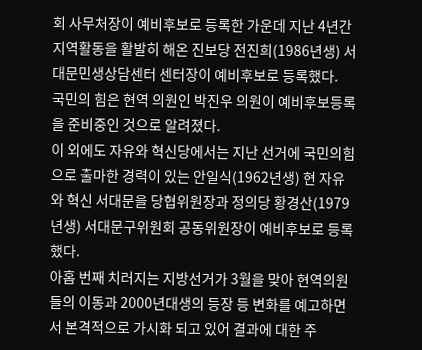회 사무처장이 예비후보로 등록한 가운데 지난 4년간 지역활동을 활발히 해온 진보당 전진희(1986년생) 서대문민생상담센터 센터장이 예비후보로 등록했다.
국민의 힘은 현역 의원인 박진우 의원이 예비후보등록을 준비중인 것으로 알려졌다.
이 외에도 자유와 혁신당에서는 지난 선거에 국민의힘으로 출마한 경력이 있는 안일식(1962년생) 현 자유와 혁신 서대문을 당협위원장과 정의당 황경산(1979년생) 서대문구위원회 공동위원장이 예비후보로 등록했다.
아홉 번째 치러지는 지방선거가 3월을 맞아 현역의원들의 이동과 2000년대생의 등장 등 변화를 예고하면서 본격적으로 가시화 되고 있어 결과에 대한 주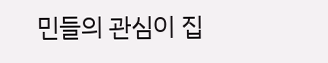민들의 관심이 집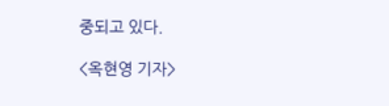중되고 있다.

<옥현영 기자>